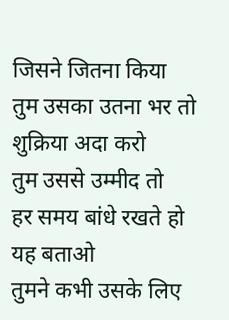जिसने जितना किया
तुम उसका उतना भर तो
शुक्रिया अदा करो
तुम उससे उम्मीद तो
हर समय बांधे रखते हो
यह बताओ
तुमने कभी उसके लिए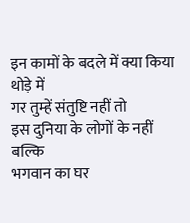इन कामों के बदले में क्या किया
थोड़े में
गर तुम्हें संतुष्टि नहीं तो
इस दुनिया के लोगों के नहीं बल्कि
भगवान का घर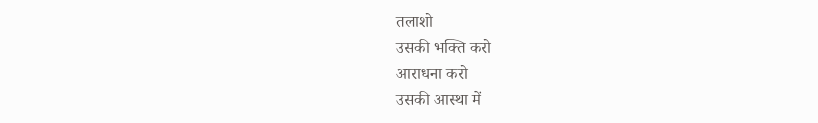तलाशो
उसकी भक्ति करो
आराधना करो
उसकी आस्था में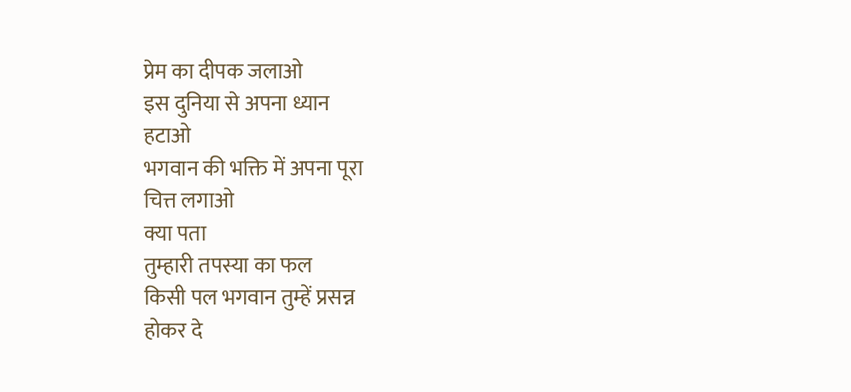प्रेम का दीपक जलाओ
इस दुनिया से अपना ध्यान
हटाओ
भगवान की भक्ति में अपना पूरा
चित्त लगाओ
क्या पता
तुम्हारी तपस्या का फल
किसी पल भगवान तुम्हें प्रसन्न
होकर दे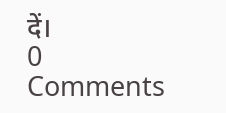दें।
0 Comments